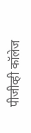पीजीव्ही कॉलेज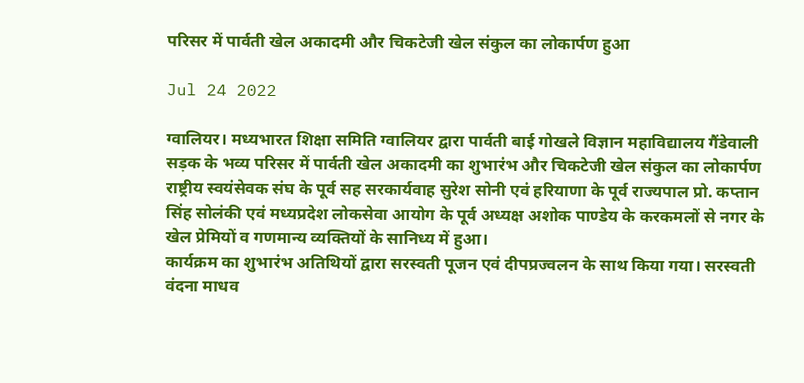परिसर में पार्वती खेल अकादमी और चिकटेजी खेल संकुल का लोकार्पण हुआ

Jul 24 2022

ग्वालियर। मध्यभारत शिक्षा समिति ग्वालियर द्वारा पार्वती बाई गोखले विज्ञान महाविद्यालय गैंडेवाली सड़क के भव्य परिसर में पार्वती खेल अकादमी का शुभारंभ और चिकटेजी खेल संकुल का लोकार्पण राष्ट्रीय स्वयंसेवक संघ के पूर्व सह सरकार्यवाह सुरेश सोनी एवं हरियाणा के पूर्व राज्यपाल प्रो. कप्तान सिंह सोलंकी एवं मध्यप्रदेश लोकसेवा आयोग के पूर्व अध्यक्ष अशोक पाण्डेय के करकमलों से नगर के खेल प्रेमियों व गणमान्य व्यक्तियों के सानिध्य में हुआ।
कार्यक्रम का शुभारंभ अतिथियों द्वारा सरस्वती पूजन एवं दीपप्रज्वलन के साथ किया गया। सरस्वती वंदना माधव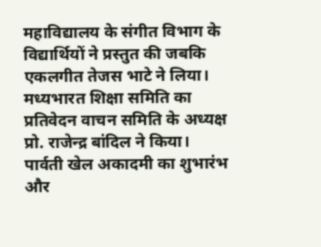महाविद्यालय के संगीत विभाग के विद्यार्थियों ने प्रस्तुत की जबकि एकलगीत तेजस भाटे ने लिया। मध्यभारत शिक्षा समिति का प्रतिवेदन वाचन समिति के अध्यक्ष प्रो. राजेन्द्र बांदिल ने किया।
पार्वती खेल अकादमी का शुभारंभ और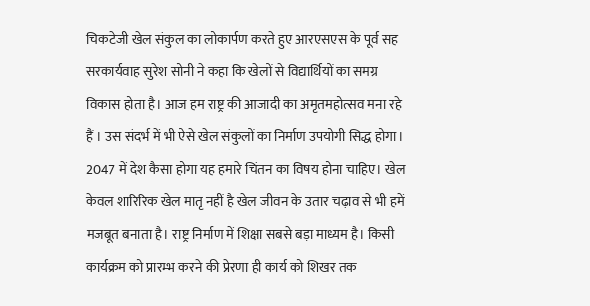चिकटेजी खेल संकुल का लोकार्पण करते हुए आरएसएस के पूर्व सह सरकार्यवाह सुरेश सोनी ने कहा कि खेलों से विद्यार्थियों का समग्र विकास होता है। आज हम राष्ट्र की आजादी का अमृतमहोत्सव मना रहे हैं । उस संदर्भ में भी ऐसे खेल संकुलों का निर्माण उपयोगी सिद्ध होगा। 2047 में देश कैसा होगा यह हमारे चिंतन का विषय होना चाहिए। खेल केवल शारिरिक खेल मातृ नहीं है खेल जीवन के उतार चढ़ाव से भी हमें मजबूत बनाता है। राष्ट्र निर्माण में शिक्षा सबसे बड़ा माध्यम है। किसी कार्यक्रम को प्रारम्भ करने की प्रेरणा ही कार्य को शिखर तक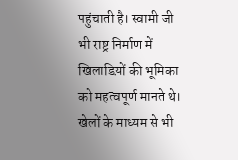पहुंचाती है। स्वामी जी भी राष्ट्र निर्माण में खिलाडिय़ों की भूमिका को महत्वपूर्ण मानते थे। खेलों के माध्यम से भी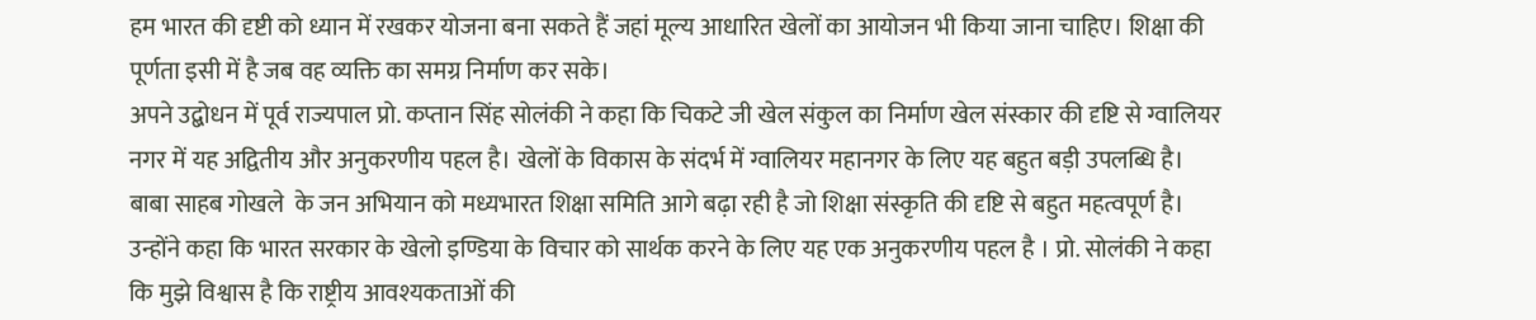हम भारत की दृष्टी को ध्यान में रखकर योजना बना सकते हैं जहां मूल्य आधारित खेलों का आयोजन भी किया जाना चाहिए। शिक्षा की पूर्णता इसी में है जब वह व्यक्ति का समग्र निर्माण कर सके।
अपने उद्बोधन में पूर्व राज्यपाल प्रो. कप्तान सिंह सोलंकी ने कहा कि चिकटे जी खेल संकुल का निर्माण खेल संस्कार की दृष्टि से ग्वालियर नगर में यह अद्वितीय और अनुकरणीय पहल है। खेलों के विकास के संदर्भ में ग्वालियर महानगर के लिए यह बहुत बड़ी उपलब्धि है। बाबा साहब गोखले  के जन अभियान को मध्यभारत शिक्षा समिति आगे बढ़ा रही है जो शिक्षा संस्कृति की दृष्टि से बहुत महत्वपूर्ण है। उन्होंने कहा कि भारत सरकार के खेलो इण्डिया के विचार को सार्थक करने के लिए यह एक अनुकरणीय पहल है । प्रो. सोलंकी ने कहा कि मुझे विश्वास है कि राष्ट्रीय आवश्यकताओं की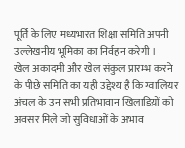पूर्ति के लिए मध्यभारत शिक्षा समिति अपनी उल्लेखनीय भूमिका का निर्वहन करेगी ।
खेल अकादमी और खेल संकुल प्रारम्भ करने के पीछे समिति का यही उद्देश्य है कि ग्वालियर अंचल के उन सभी प्रतिभावान खिलाडिय़ों को अवसर मिले जो सुविधाओं के अभाव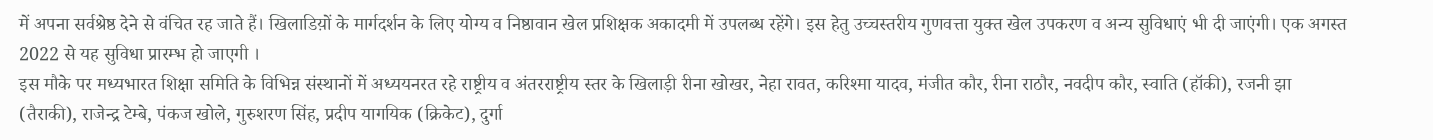में अपना सर्वश्रेष्ठ देने से वंचित रह जाते हैं। खिलाडिय़ों के मार्गदर्शन के लिए योग्य व निष्ठावान खेल प्रशिक्षक अकादमी में उपलब्ध रहेंगे। इस हेतु उच्चस्तरीय गुणवत्ता युक्त खेल उपकरण व अन्य सुविधाएं भी दी जाएंगी। एक अगस्त 2022 से यह सुविधा प्रारम्भ हो जाएगी ।
इस मौके पर मध्यभारत शिक्षा समिति के विभिन्न संस्थानों में अध्ययनरत रहे राष्ट्रीय व अंतरराष्ट्रीय स्तर के खिलाड़ी रीना खोखर, नेहा रावत, करिश्मा यादव, मंजीत कौर, रीना राठौर, नवदीप कौर, स्वाति (हॉकी), रजनी झा (तैराकी), राजेन्द्र टेम्बे, पंकज खोले, गुरुशरण सिंह, प्रदीप यागयिक (क्रिकेट), दुर्गा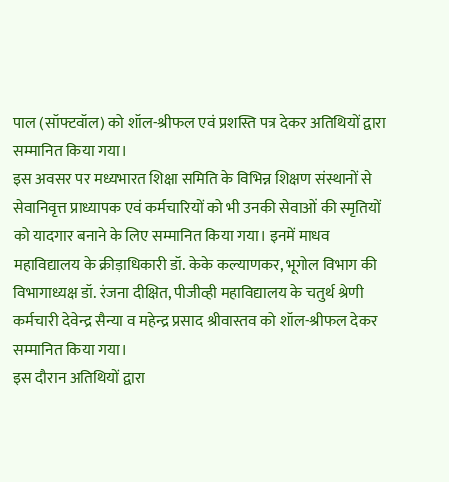पाल (सॉफ्टवॉल) को शॉल-श्रीफल एवं प्रशस्ति पत्र देकर अतिथियों द्वारा सम्मानित किया गया।
इस अवसर पर मध्यभारत शिक्षा समिति के विभिन्न शिक्षण संस्थानों से सेवानिवृत्त प्राध्यापक एवं कर्मचारियों को भी उनकी सेवाओं की स्मृतियों को यादगार बनाने के लिए सम्मानित किया गया। इनमें माधव महाविद्यालय के क्रीड़ाधिकारी डॉ. केके कल्याणकर, भूगोल विभाग की विभागाध्यक्ष डॉ. रंजना दीक्षित, पीजीव्ही महाविद्यालय के चतुर्थ श्रेणी कर्मचारी देवेन्द्र सैन्या व महेन्द्र प्रसाद श्रीवास्तव को शॉल-श्रीफल देकर सम्मानित किया गया।
इस दौरान अतिथियों द्वारा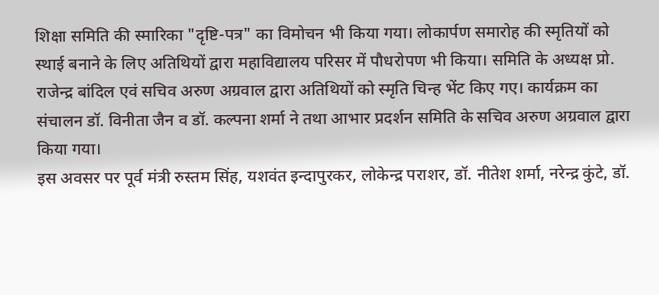शिक्षा समिति की स्मारिका "दृष्टि-पत्र" का विमोचन भी किया गया। लोकार्पण समारोह की स्मृतियों को स्थाई बनाने के लिए अतिथियों द्वारा महाविद्यालय परिसर में पौधरोपण भी किया। समिति के अध्यक्ष प्रो. राजेन्द्र बांदिल एवं सचिव अरुण अग्रवाल द्वारा अतिथियों को स्मृति चिन्ह भेंट किए गए। कार्यक्रम का संचालन डॉ. विनीता जैन व डॉ. कल्पना शर्मा ने तथा आभार प्रदर्शन समिति के सचिव अरुण अग्रवाल द्वारा किया गया।
इस अवसर पर पूर्व मंत्री रुस्तम सिंह, यशवंत इन्दापुरकर, लोकेन्द्र पराशर, डॉ. नीतेश शर्मा, नरेन्द्र कुंटे, डॉ.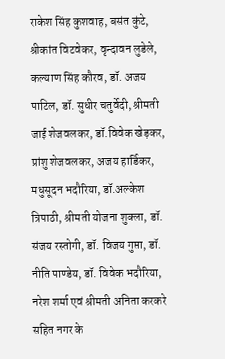राकेश सिंह कुशवाह, बसंत कुंटे, श्रीकांत विटवेकर, वृन्दावन लुडेले, कल्याण सिंह कौरव, डॉ. अजय पाटिल, डॉ. सुधीर चतुर्वेदी, श्रीमती जाई शेजवलकर, डॉ.विवेक खेड़कर, प्रांशु शेजवलकर, अजय हार्डिकर, मधुसूदन भदौरिया, डॉ.अल्केश त्रिपाठी, श्रीमती योजना शुक्ला, डॉ. संजय रस्तोगी, डॉ. विजय गुप्ता, डॉ. नीति पाण्डेय, डॉ. विवेक भदौरिया, नरेश शर्मा एवं श्रीमती अनिता करकरे सहित नगर के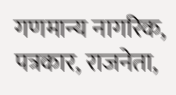गणमान्य नागरिक, पत्रकार, राजनेता,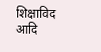शिक्षाविद आदि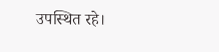उपस्थित रहे।